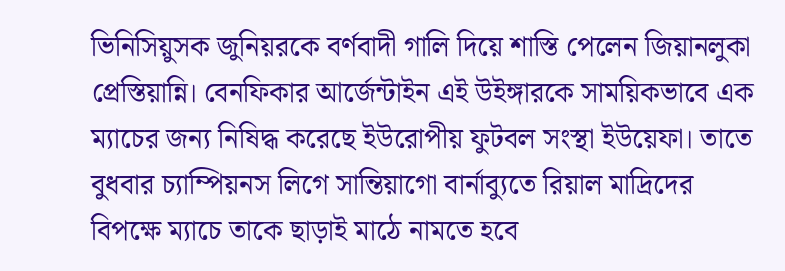ভিনিসিয়ুসক জুনিয়রকে বর্ণবাদী গালি দিয়ে শাস্তি পেলেন জিয়ানলুকা প্রেস্তিয়ান্নি। বেনফিকার আর্জেন্টাইন এই উইঙ্গারকে সাময়িকভাবে এক ম্যাচের জন্য নিষিদ্ধ করেছে ইউরোপীয় ফুটবল সংস্থা ইউয়েফা। তাতে বুধবার চ্যাম্পিয়নস লিগে সান্তিয়াগো বার্নাব্যুতে রিয়াল মাদ্রিদের বিপক্ষে ম্যাচে তাকে ছাড়াই মাঠে নামতে হবে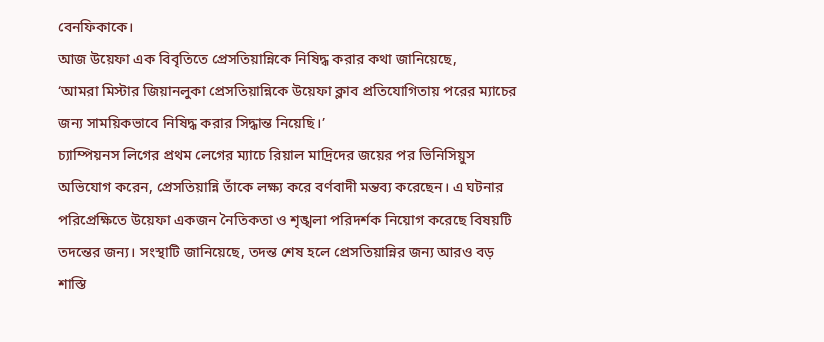বেনফিকাকে।
আজ উয়েফা এক বিবৃতিতে প্রেসতিয়ান্নিকে নিষিদ্ধ করার কথা জানিয়েছে,
‘আমরা মিস্টার জিয়ানলুকা প্রেসতিয়ান্নিকে উয়েফা ক্লাব প্রতিযোগিতায় পরের ম্যাচের জন্য সাময়িকভাবে নিষিদ্ধ করার সিদ্ধান্ত নিয়েছি।’
চ্যাম্পিয়নস লিগের প্রথম লেগের ম্যাচে রিয়াল মাদ্রিদের জয়ের পর ভিনিসিয়ুস অভিযোগ করেন, প্রেসতিয়ান্নি তাঁকে লক্ষ্য করে বর্ণবাদী মন্তব্য করেছেন। এ ঘটনার পরিপ্রেক্ষিতে উয়েফা একজন নৈতিকতা ও শৃঙ্খলা পরিদর্শক নিয়োগ করেছে বিষয়টি তদন্তের জন্য। সংস্থাটি জানিয়েছে, তদন্ত শেষ হলে প্রেসতিয়ান্নির জন্য আরও বড় শাস্তি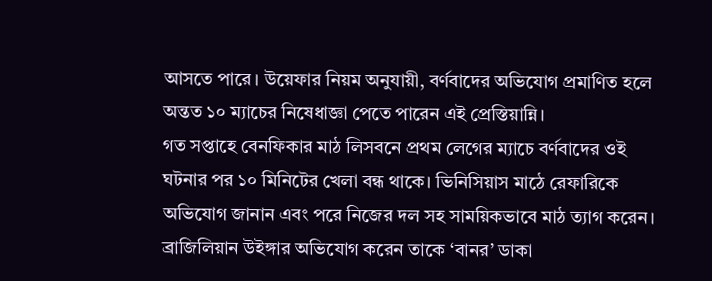আসতে পারে। উয়েফার নিয়ম অনুযায়ী, বর্ণবাদের অভিযোগ প্রমাণিত হলে অন্তত ১০ ম্যাচের নিষেধাজ্ঞা পেতে পারেন এই প্রেস্তিয়ান্নি।
গত সপ্তাহে বেনফিকার মাঠ লিসবনে প্রথম লেগের ম্যাচে বর্ণবাদের ওই ঘটনার পর ১০ মিনিটের খেলা বন্ধ থাকে। ভিনিসিয়াস মাঠে রেফারিকে অভিযোগ জানান এবং পরে নিজের দল সহ সাময়িকভাবে মাঠ ত্যাগ করেন। ব্রাজিলিয়ান উইঙ্গার অভিযোগ করেন তাকে ‘বানর’ ডাকা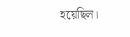হয়েছিল।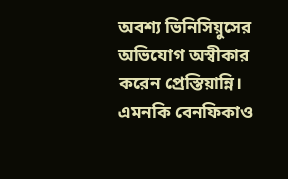অবশ্য ভিনিসিয়ুসের অভিযোগ অস্বীকার করেন প্রেস্তিয়ান্নি। এমনকি বেনফিকাও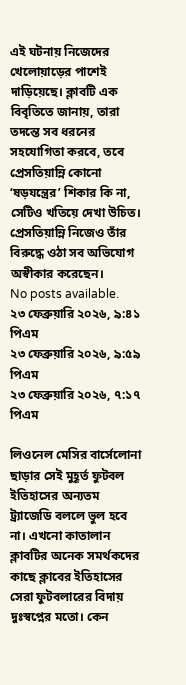এই ঘটনায় নিজেদের খেলোয়াড়ের পাশেই দাড়িয়েছে। ক্লাবটি এক বিবৃতিতে জানায়, তারা তদন্তে সব ধরনের সহযোগিতা করবে, তবে প্রেসতিয়ান্নি কোনো ‘ষড়যন্ত্রের’ শিকার কি না, সেটিও খতিয়ে দেখা উচিত। প্রেসতিয়ান্নি নিজেও তাঁর বিরুদ্ধে ওঠা সব অভিযোগ অস্বীকার করেছেন।
No posts available.
২৩ ফেব্রুয়ারি ২০২৬, ৯:৪১ পিএম
২৩ ফেব্রুয়ারি ২০২৬, ৯:৫৯ পিএম
২৩ ফেব্রুয়ারি ২০২৬, ৭:১৭ পিএম

লিওনেল মেসির বার্সেলোনা ছাড়ার সেই মুহূর্ত ফুটবল ইতিহাসের অন্যতম ট্র্যাজেডি বললে ভুল হবে না। এখনো কাতালান ক্লাবটির অনেক সমর্থকদের কাছে ক্লাবের ইতিহাসের সেরা ফুটবলারের বিদায় দুঃস্বপ্নের মতো। কেন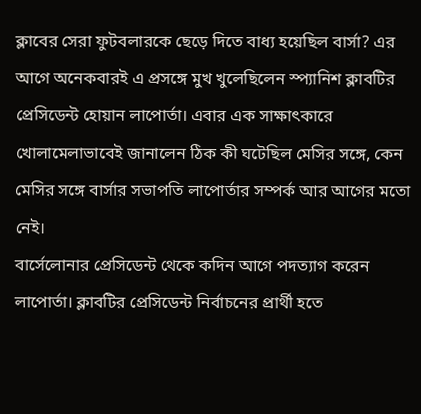ক্লাবের সেরা ফুটবলারকে ছেড়ে দিতে বাধ্য হয়েছিল বার্সা? এর আগে অনেকবারই এ প্রসঙ্গে মুখ খুলেছিলেন স্প্যানিশ ক্লাবটির প্রেসিডেন্ট হোয়ান লাপোর্তা। এবার এক সাক্ষাৎকারে খোলামেলাভাবেই জানালেন ঠিক কী ঘটেছিল মেসির সঙ্গে, কেন মেসির সঙ্গে বার্সার সভাপতি লাপোর্তার সম্পর্ক আর আগের মতো নেই।
বার্সেলোনার প্রেসিডেন্ট থেকে কদিন আগে পদত্যাগ করেন লাপোর্তা। ক্লাবটির প্রেসিডেন্ট নির্বাচনের প্রার্থী হতে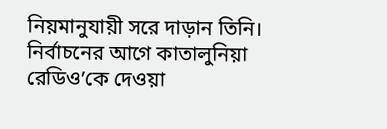নিয়মানুযায়ী সরে দাড়ান তিনি। নির্বাচনের আগে কাতালুনিয়া রেডিও’কে দেওয়া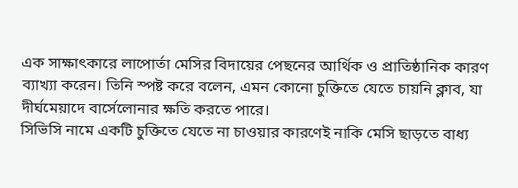এক সাক্ষাৎকারে লাপোর্তা মেসির বিদায়ের পেছনের আর্থিক ও প্রাতিষ্ঠানিক কারণ ব্যাখ্যা করেন। তিনি স্পষ্ট করে বলেন, এমন কোনো চুক্তিতে যেতে চায়নি ক্লাব, যা দীর্ঘমেয়াদে বার্সেলোনার ক্ষতি করতে পারে।
সিভিসি নামে একটি চুক্তিতে যেতে না চাওয়ার কারণেই নাকি মেসি ছাড়তে বাধ্য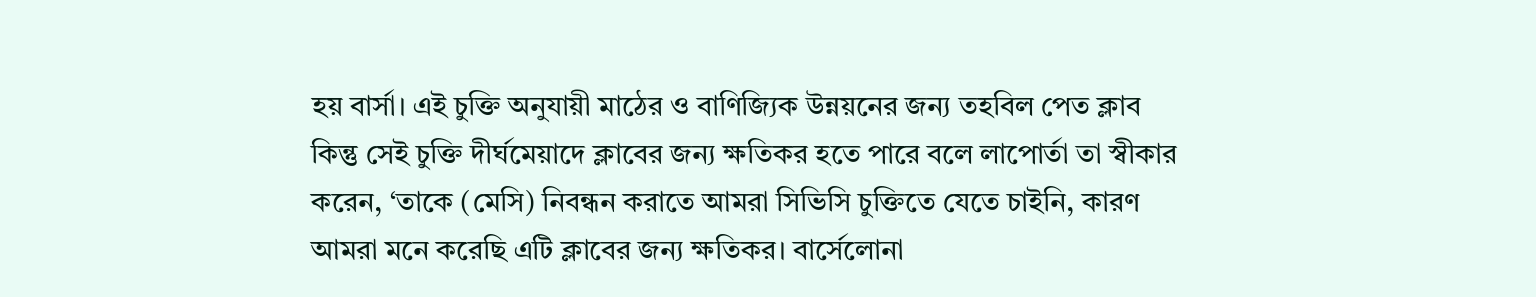হয় বার্সা। এই চুক্তি অনুযায়ী মাঠের ও বাণিজ্যিক উন্নয়নের জন্য তহবিল পেত ক্লাব কিন্তু সেই চুক্তি দীর্ঘমেয়াদে ক্লাবের জন্য ক্ষতিকর হতে পারে বলে লাপোর্তা তা স্বীকার করেন, ‘তাকে (মেসি) নিবন্ধন করাতে আমরা সিভিসি চুক্তিতে যেতে চাইনি, কারণ আমরা মনে করেছি এটি ক্লাবের জন্য ক্ষতিকর। বার্সেলোনা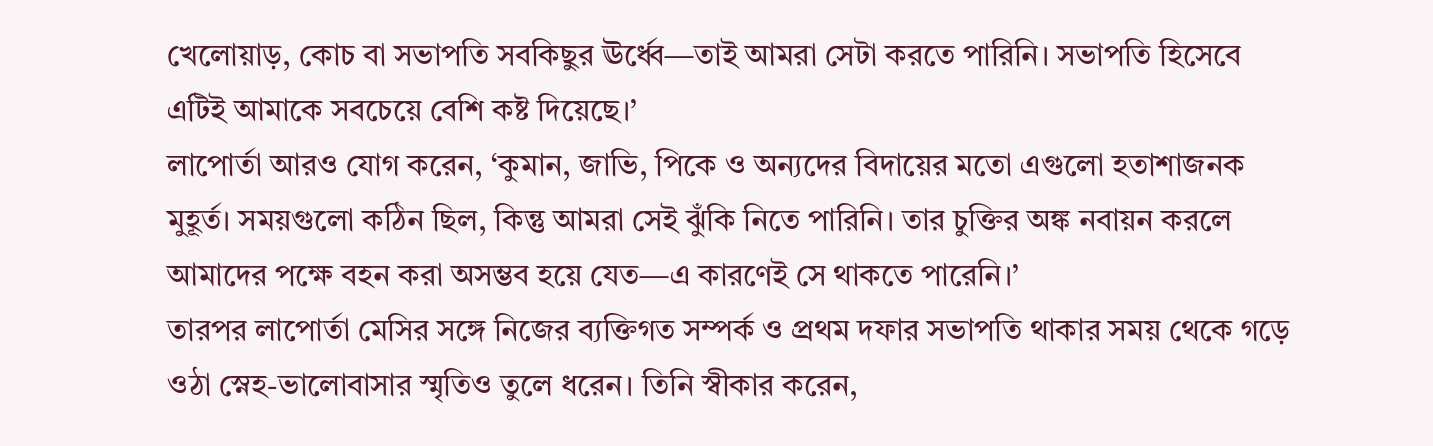খেলোয়াড়, কোচ বা সভাপতি সবকিছুর ঊর্ধ্বে—তাই আমরা সেটা করতে পারিনি। সভাপতি হিসেবে এটিই আমাকে সবচেয়ে বেশি কষ্ট দিয়েছে।’
লাপোর্তা আরও যোগ করেন, ‘কুমান, জাভি, পিকে ও অন্যদের বিদায়ের মতো এগুলো হতাশাজনক মুহূর্ত। সময়গুলো কঠিন ছিল, কিন্তু আমরা সেই ঝুঁকি নিতে পারিনি। তার চুক্তির অঙ্ক নবায়ন করলে আমাদের পক্ষে বহন করা অসম্ভব হয়ে যেত—এ কারণেই সে থাকতে পারেনি।’
তারপর লাপোর্তা মেসির সঙ্গে নিজের ব্যক্তিগত সম্পর্ক ও প্রথম দফার সভাপতি থাকার সময় থেকে গড়ে ওঠা স্নেহ-ভালোবাসার স্মৃতিও তুলে ধরেন। তিনি স্বীকার করেন,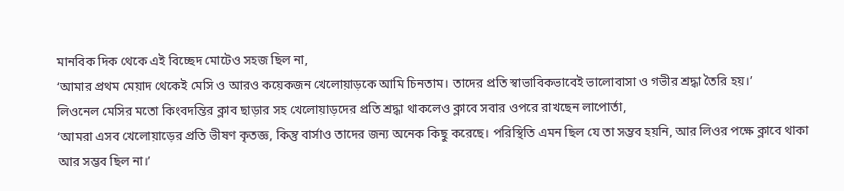মানবিক দিক থেকে এই বিচ্ছেদ মোটেও সহজ ছিল না,
‘আমার প্রথম মেয়াদ থেকেই মেসি ও আরও কয়েকজন খেলোয়াড়কে আমি চিনতাম। তাদের প্রতি স্বাভাবিকভাবেই ভালোবাসা ও গভীর শ্রদ্ধা তৈরি হয়।’
লিওনেল মেসির মতো কিংবদন্তির ক্লাব ছাড়ার সহ খেলোয়াড়দের প্রতি শ্রদ্ধা থাকলেও ক্লাবে সবার ওপরে রাখছেন লাপোর্তা,
‘আমরা এসব খেলোয়াড়ের প্রতি ভীষণ কৃতজ্ঞ, কিন্তু বার্সাও তাদের জন্য অনেক কিছু করেছে। পরিস্থিতি এমন ছিল যে তা সম্ভব হয়নি, আর লিওর পক্ষে ক্লাবে থাকা আর সম্ভব ছিল না।’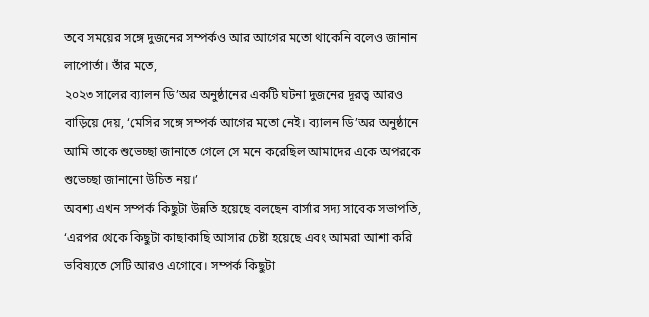তবে সময়ের সঙ্গে দুজনের সম্পর্কও আর আগের মতো থাকেনি বলেও জানান লাপোর্তা। তাঁর মতে,
২০২৩ সালের ব্যালন ডি’অর অনুষ্ঠানের একটি ঘটনা দুজনের দূরত্ব আরও বাড়িয়ে দেয়, ‘মেসির সঙ্গে সম্পর্ক আগের মতো নেই। ব্যালন ডি’অর অনুষ্ঠানে আমি তাকে শুভেচ্ছা জানাতে গেলে সে মনে করেছিল আমাদের একে অপরকে শুভেচ্ছা জানানো উচিত নয়।’
অবশ্য এখন সম্পর্ক কিছুটা উন্নতি হয়েছে বলছেন বার্সার সদ্য সাবেক সভাপতি,
‘এরপর থেকে কিছুটা কাছাকাছি আসার চেষ্টা হয়েছে এবং আমরা আশা করি ভবিষ্যতে সেটি আরও এগোবে। সম্পর্ক কিছুটা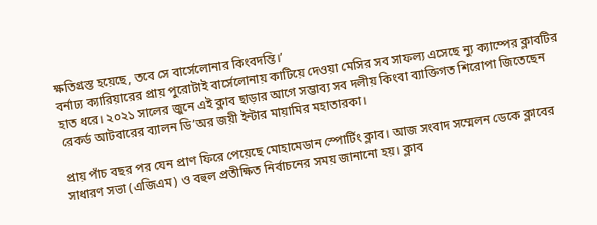ক্ষতিগ্রস্ত হয়েছে, তবে সে বার্সেলোনার কিংবদন্তি।’
বর্নাঢ্য ক্যারিয়ারের প্রায় পুরোটাই বার্সেলোনায় কাটিয়ে দেওয়া মেসির সব সাফল্য এসেছে ন্যু ক্যাম্পের ক্লাবটির হাত ধরে। ২০২১ সালের জুনে এই ক্লাব ছাড়ার আগে সম্ভাব্য সব দলীয় কিংবা ব্যাক্তিগত শিরোপা জিতেছেন রেকর্ড আটবারের ব্যালন ডি’অর জয়ী ইন্টার মায়ামির মহাতারকা।

প্রায় পাঁচ বছর পর যেন প্রাণ ফিরে পেয়েছে মোহামেডান স্পোর্টিং ক্লাব। আজ সংবাদ সম্মেলন ডেকে ক্লাবের সাধারণ সভা (এজিএম) ও বহুল প্রতীক্ষিত নির্বাচনের সময় জানানো হয়। ক্লাব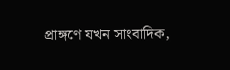প্রাঙ্গণে যখন সাংবাদিক,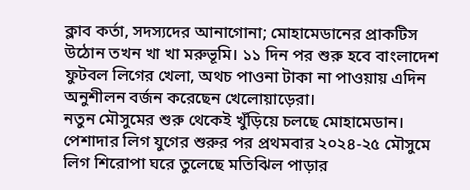ক্লাব কর্তা, সদস্যদের আনাগোনা; মোহামেডানের প্রাকটিস উঠোন তখন খা খা মরুভূমি। ১১ দিন পর শুরু হবে বাংলাদেশ ফুটবল লিগের খেলা, অথচ পাওনা টাকা না পাওয়ায় এদিন অনুশীলন বর্জন করেছেন খেলোয়াড়েরা।
নতুন মৌসুমের শুরু থেকেই খুঁড়িয়ে চলছে মোহামেডান। পেশাদার লিগ যুগের শুরুর পর প্রথমবার ২০২৪-২৫ মৌসুমে লিগ শিরোপা ঘরে তুলেছে মতিঝিল পাড়ার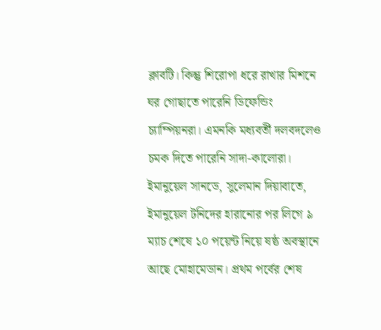ক্লাবটি। কিন্তু শিরোপা ধরে রাখার মিশনে ঘর গোছাতে পারেনি ডিফেন্ডিং চ্যাম্পিয়নরা। এমনকি মধ্যবর্তী দলবদলেও চমক দিতে পারেনি সাদা-কালোরা।
ইমানুয়েল সানডে, সুলেমান দিয়াবাতে, ইমানুয়েল টনিদের হারানোর পর লিগে ৯ ম্যাচ শেষে ১০ পয়েন্ট নিয়ে ষষ্ঠ অবস্থানে আছে মোহামেডান। প্রথম পর্বের শেষ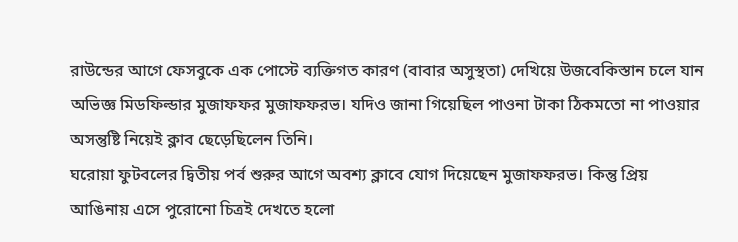রাউন্ডের আগে ফেসবুকে এক পোস্টে ব্যক্তিগত কারণ (বাবার অসুস্থতা) দেখিয়ে উজবেকিস্তান চলে যান অভিজ্ঞ মিডফিল্ডার মুজাফফর মুজাফফরভ। যদিও জানা গিয়েছিল পাওনা টাকা ঠিকমতো না পাওয়ার অসন্তুষ্টি নিয়েই ক্লাব ছেড়েছিলেন তিনি।
ঘরোয়া ফুটবলের দ্বিতীয় পর্ব শুরুর আগে অবশ্য ক্লাবে যোগ দিয়েছেন মুজাফফরভ। কিন্তু প্রিয় আঙিনায় এসে পুরোনো চিত্রই দেখতে হলো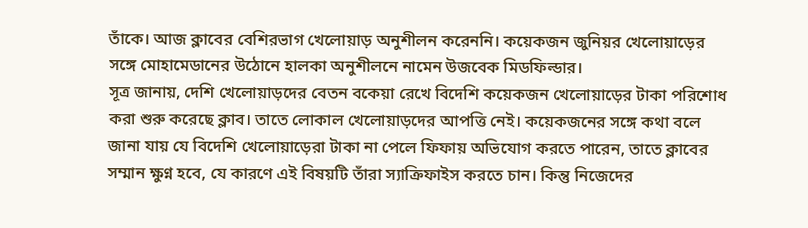তাঁকে। আজ ক্লাবের বেশিরভাগ খেলোয়াড় অনুশীলন করেননি। কয়েকজন জুনিয়র খেলোয়াড়ের সঙ্গে মোহামেডানের উঠোনে হালকা অনুশীলনে নামেন উজবেক মিডফিল্ডার।
সূত্র জানায়, দেশি খেলোয়াড়দের বেতন বকেয়া রেখে বিদেশি কয়েকজন খেলোয়াড়ের টাকা পরিশোধ করা শুরু করেছে ক্লাব। তাতে লোকাল খেলোয়াড়দের আপত্তি নেই। কয়েকজনের সঙ্গে কথা বলে জানা যায় যে বিদেশি খেলোয়াড়েরা টাকা না পেলে ফিফায় অভিযোগ করতে পারেন, তাতে ক্লাবের সম্মান ক্ষুণ্ন হবে, যে কারণে এই বিষয়টি তাঁরা স্যাক্রিফাইস করতে চান। কিন্তু নিজেদের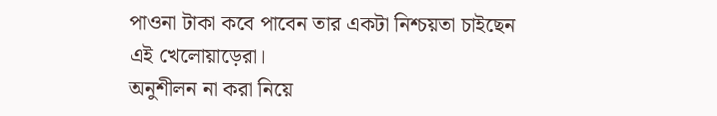পাওনা টাকা কবে পাবেন তার একটা নিশ্চয়তা চাইছেন এই খেলোয়াড়েরা।
অনুশীলন না করা নিয়ে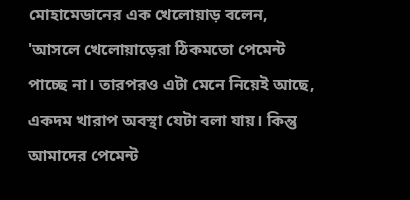মোহামেডানের এক খেলোয়াড় বলেন,
'আসলে খেলোয়াড়েরা ঠিকমতো পেমেন্ট পাচ্ছে না। তারপরও এটা মেনে নিয়েই আছে, একদম খারাপ অবস্থা যেটা বলা যায়। কিন্তু আমাদের পেমেন্ট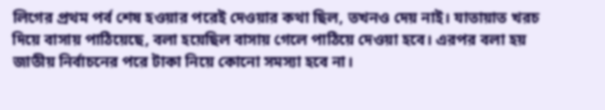লিগের প্রথম পর্ব শেষ হওয়ার পরেই দেওয়ার কথা ছিল, তখনও দেয় নাই। যাতায়াত খরচ দিয়ে বাসায় পাঠিয়েছে, বলা হয়েছিল বাসায় গেলে পাঠিয়ে দেওয়া হবে। এরপর বলা হয় জাতীয় নির্বাচনের পরে টাকা নিয়ে কোনো সমস্যা হবে না।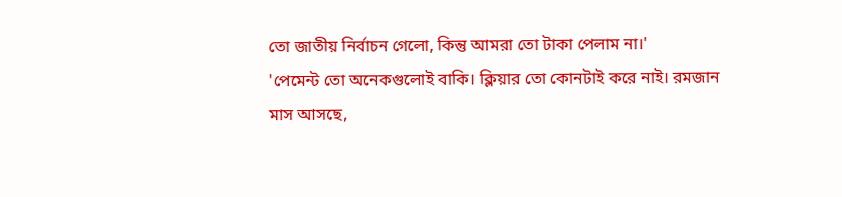তো জাতীয় নির্বাচন গেলো, কিন্তু আমরা তো টাকা পেলাম না।'
'পেমেন্ট তো অনেকগুলোই বাকি। ক্লিয়ার তো কোনটাই করে নাই। রমজান মাস আসছে,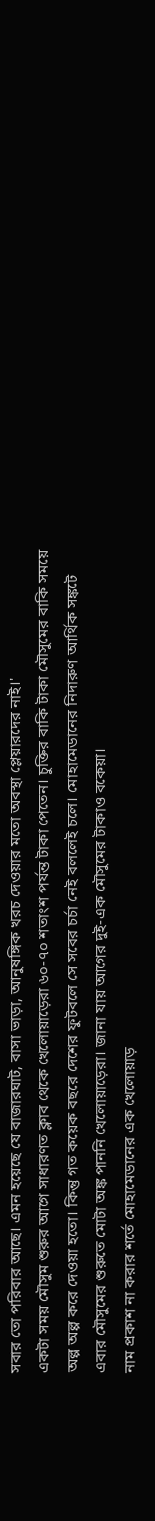সবার তো পরিবার আছে। এমন হয়েছে যে বাজারঘাট, বাসা ভাড়া, আনুষঙ্গিক খরচ দেওয়ার মতো অবস্থা প্লেয়ারদের নাই।'
একটা সময় মৌসুম শুরুর আগে সাধারণত ক্লাব থেকে খেলোয়াড়েরা ৬০-৭০ শতাংশ পর্যন্ত টাকা পেতেন। চুক্তির বাকি টাকা মৌসুমের বাকি সময়ে অল্প অল্প করে দেওয়া হতো। কিন্তু গত কয়েক বছরে দেশের ফুটবলে সে সবের চর্চা নেই বললেই চলে। মোহামেডানের নিদারুণ আর্থিক সঙ্কটে এবার মৌসুমের শুরুতে মোটা অঙ্ক পাননি খেলোয়াড়েরা। জানা যায় আগের দুই-এক মৌসুমের টাকাও বকেয়া।
নাম প্রকাশ না করার শর্তে মোহামেডানের এক খেলোয়াড়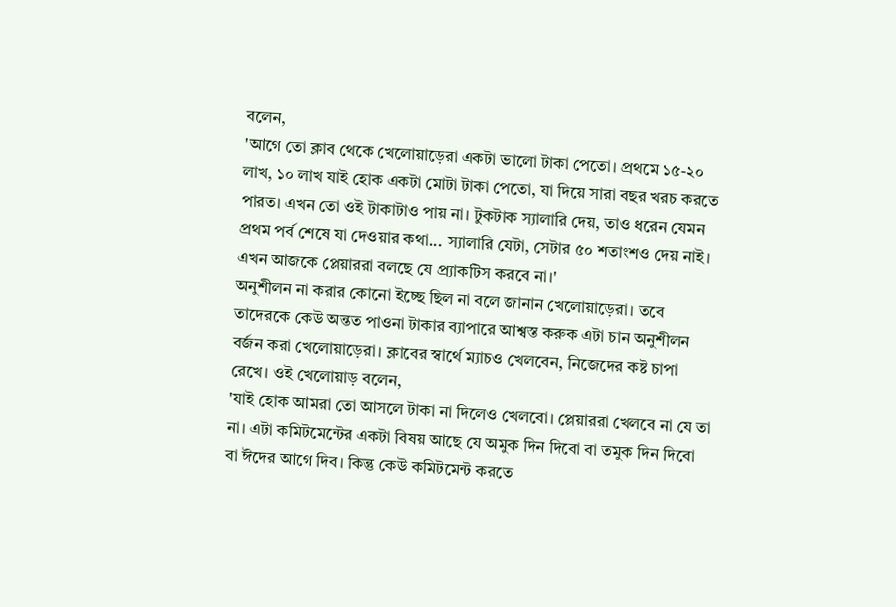বলেন,
'আগে তো ক্লাব থেকে খেলোয়াড়েরা একটা ভালো টাকা পেতো। প্রথমে ১৫-২০ লাখ, ১০ লাখ যাই হোক একটা মোটা টাকা পেতো, যা দিয়ে সারা বছর খরচ করতে পারত। এখন তো ওই টাকাটাও পায় না। টুকটাক স্যালারি দেয়, তাও ধরেন যেমন প্রথম পর্ব শেষে যা দেওয়ার কথা... স্যালারি যেটা, সেটার ৫০ শতাংশও দেয় নাই। এখন আজকে প্লেয়াররা বলছে যে প্র্যাকটিস করবে না।'
অনুশীলন না করার কোনো ইচ্ছে ছিল না বলে জানান খেলোয়াড়েরা। তবে তাদেরকে কেউ অন্তত পাওনা টাকার ব্যাপারে আশ্বস্ত করুক এটা চান অনুশীলন বর্জন করা খেলোয়াড়েরা। ক্লাবের স্বার্থে ম্যাচও খেলবেন, নিজেদের কষ্ট চাপা রেখে। ওই খেলোয়াড় বলেন,
'যাই হোক আমরা তো আসলে টাকা না দিলেও খেলবো। প্লেয়াররা খেলবে না যে তা না। এটা কমিটমেন্টের একটা বিষয় আছে যে অমুক দিন দিবো বা তমুক দিন দিবো বা ঈদের আগে দিব। কিন্তু কেউ কমিটমেন্ট করতে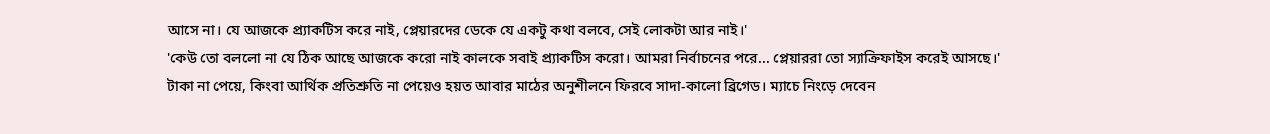আসে না। যে আজকে প্র্যাকটিস করে নাই, প্লেয়ারদের ডেকে যে একটু কথা বলবে, সেই লোকটা আর নাই।'
'কেউ তো বললো না যে ঠিক আছে আজকে করো নাই কালকে সবাই প্র্যাকটিস করো। আমরা নির্বাচনের পরে... প্লেয়াররা তো স্যাক্রিফাইস করেই আসছে।'
টাকা না পেয়ে, কিংবা আর্থিক প্রতিশ্রুতি না পেয়েও হয়ত আবার মাঠের অনুশীলনে ফিরবে সাদা-কালো ব্রিগেড। ম্যাচে নিংড়ে দেবেন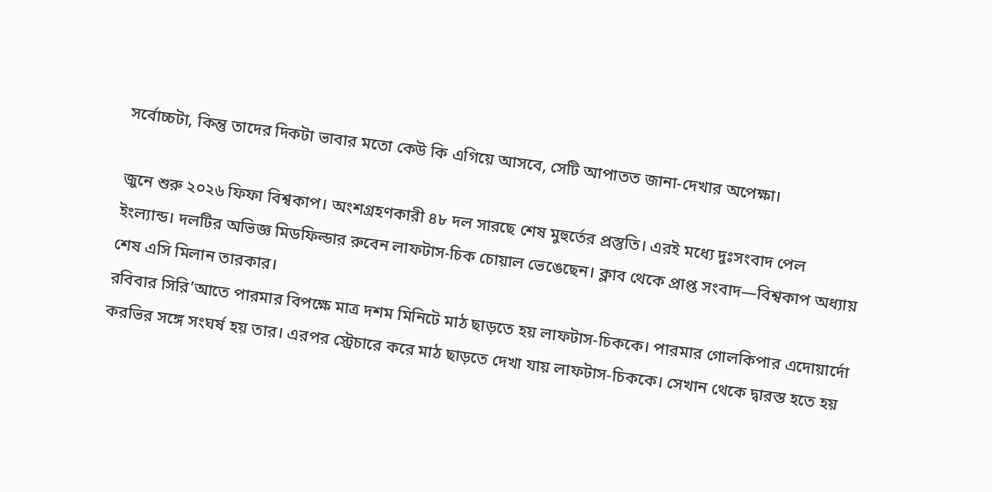সর্বোচ্চটা, কিন্তু তাদের দিকটা ভাবার মতো কেউ কি এগিয়ে আসবে, সেটি আপাতত জানা-দেখার অপেক্ষা।

জুনে শুরু ২০২৬ ফিফা বিশ্বকাপ। অংশগ্রহণকারী ৪৮ দল সারছে শেষ মুহুর্তের প্রস্তুতি। এরই মধ্যে দুঃসংবাদ পেল ইংল্যান্ড। দলটির অভিজ্ঞ মিডফিল্ডার রুবেন লাফটাস-চিক চোয়াল ভেঙেছেন। ক্লাব থেকে প্রাপ্ত সংবাদ—বিশ্বকাপ অধ্যায় শেষ এসি মিলান তারকার।
রবিবার সিরি’আতে পারমার বিপক্ষে মাত্র দশম মিনিটে মাঠ ছাড়তে হয় লাফটাস-চিককে। পারমার গোলকিপার এদোয়ার্দো করভির সঙ্গে সংঘর্ষ হয় তার। এরপর স্ট্রেচারে করে মাঠ ছাড়তে দেখা যায় লাফটাস-চিককে। সেখান থেকে দ্বারস্ত হতে হয়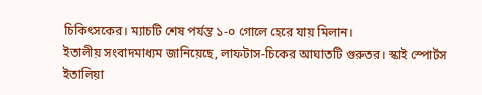চিকিৎসকের। ম্যাচটি শেষ পর্যন্ত ১-০ গোলে হেরে যায় মিলান।
ইতালীয় সংবাদমাধ্যম জানিয়েছে, লাফটাস-চিকের আঘাতটি গুরুতর। স্কাই স্পোর্টস ইতালিয়া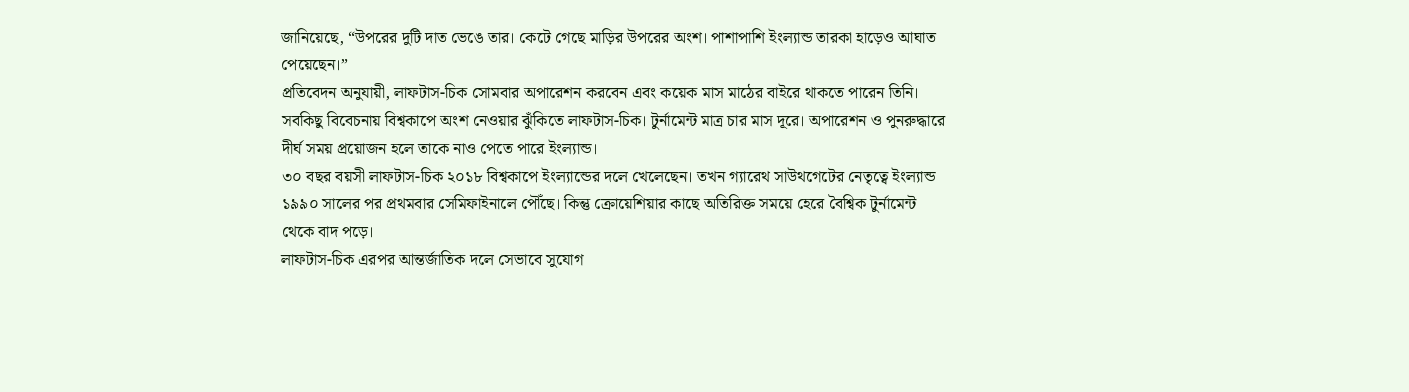জানিয়েছে, “উপরের দুটি দাত ভেঙে তার। কেটে গেছে মাড়ির উপরের অংশ। পাশাপাশি ইংল্যান্ড তারকা হাড়েও আঘাত পেয়েছেন।”
প্রতিবেদন অনুযায়ী, লাফটাস-চিক সোমবার অপারেশন করবেন এবং কয়েক মাস মাঠের বাইরে থাকতে পারেন তিনি।
সবকিছু বিবেচনায় বিশ্বকাপে অংশ নেওয়ার ঝুঁকিতে লাফটাস-চিক। টুর্নামেন্ট মাত্র চার মাস দূরে। অপারেশন ও পুনরুদ্ধারে দীর্ঘ সময় প্রয়োজন হলে তাকে নাও পেতে পারে ইংল্যান্ড।
৩০ বছর বয়সী লাফটাস-চিক ২০১৮ বিশ্বকাপে ইংল্যান্ডের দলে খেলেছেন। তখন গ্যারেথ সাউথগেটের নেতৃত্বে ইংল্যান্ড ১৯৯০ সালের পর প্রথমবার সেমিফাইনালে পৌঁছে। কিন্তু ক্রোয়েশিয়ার কাছে অতিরিক্ত সময়ে হেরে বৈশ্বিক টুর্নামেন্ট থেকে বাদ পড়ে।
লাফটাস-চিক এরপর আন্তর্জাতিক দলে সেভাবে সুযোগ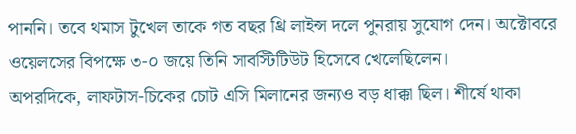পাননি। তবে থমাস টুখেল তাকে গত বছর থ্রি লাইন্স দলে পুনরায় সুযোগ দেন। অক্টোবরে ওয়েলসের বিপক্ষে ৩-০ জয়ে তিনি সাবস্টিটিউট হিসেবে খেলেছিলেন।
অপরদিকে, লাফটাস-চিকের চোট এসি মিলানের জন্যও বড় ধাক্কা ছিল। শীর্ষে থাকা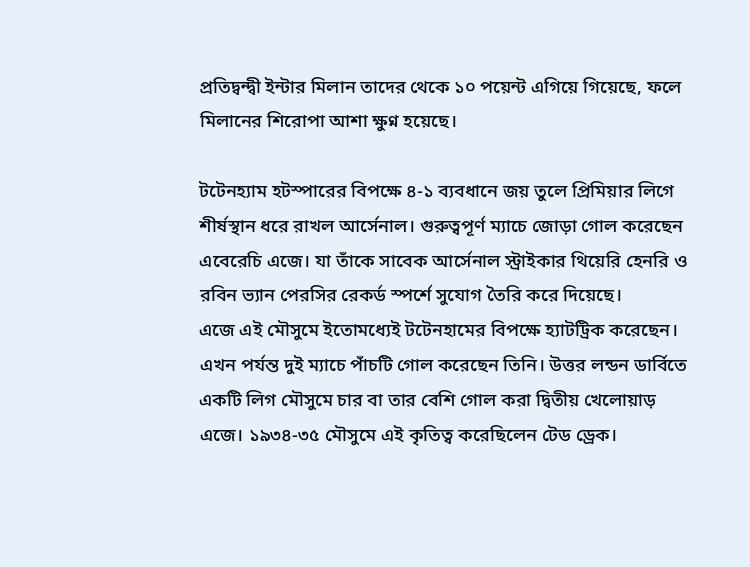প্রতিদ্বন্দ্বী ইন্টার মিলান তাদের থেকে ১০ পয়েন্ট এগিয়ে গিয়েছে, ফলে মিলানের শিরোপা আশা ক্ষুণ্ন হয়েছে।

টটেনহ্যাম হটস্পারের বিপক্ষে ৪-১ ব্যবধানে জয় তুলে প্রিমিয়ার লিগে শীর্ষস্থান ধরে রাখল আর্সেনাল। গুরুত্বপূর্ণ ম্যাচে জোড়া গোল করেছেন এবেরেচি এজে। যা তাঁকে সাবেক আর্সেনাল স্ট্রাইকার থিয়েরি হেনরি ও রবিন ভ্যান পেরসির রেকর্ড স্পর্শে সুযোগ তৈরি করে দিয়েছে।
এজে এই মৌসুমে ইতোমধ্যেই টটেনহামের বিপক্ষে হ্যাটট্রিক করেছেন। এখন পর্যন্ত দুই ম্যাচে পাঁচটি গোল করেছেন তিনি। উত্তর লন্ডন ডার্বিতে একটি লিগ মৌসুমে চার বা তার বেশি গোল করা দ্বিতীয় খেলোয়াড় এজে। ১৯৩৪-৩৫ মৌসুমে এই কৃতিত্ব করেছিলেন টেড ড্রেক।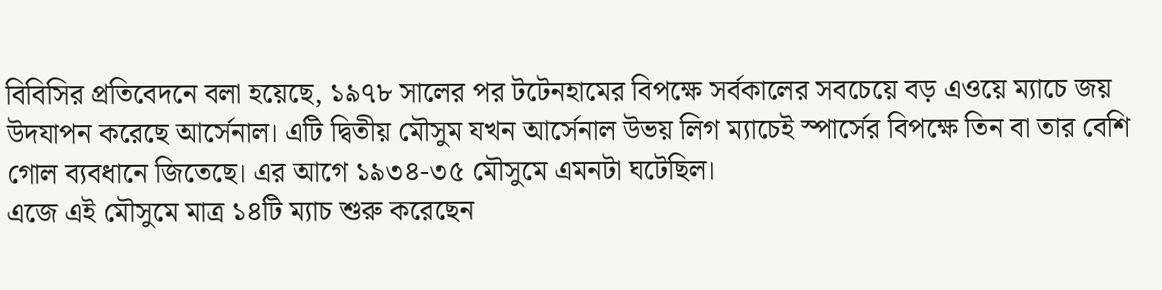বিবিসির প্রতিবেদনে বলা হয়েছে, ১৯৭৮ সালের পর টটেনহামের বিপক্ষে সর্বকালের সবচেয়ে বড় এওয়ে ম্যাচে জয় উদযাপন করেছে আর্সেনাল। এটি দ্বিতীয় মৌসুম যখন আর্সেনাল উভয় লিগ ম্যাচেই স্পার্সের বিপক্ষে তিন বা তার বেশি গোল ব্যবধানে জিতেছে। এর আগে ১৯৩৪-৩৫ মৌসুমে এমনটা ঘটেছিল।
এজে এই মৌসুমে মাত্র ১৪টি ম্যাচ শুরু করেছেন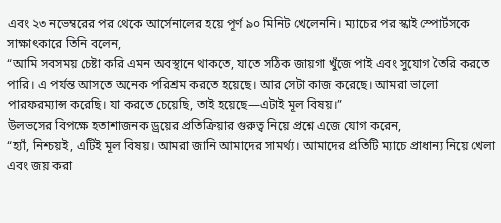এবং ২৩ নভেম্বরের পর থেকে আর্সেনালের হয়ে পূর্ণ ৯০ মিনিট খেলেননি। ম্যাচের পর স্কাই স্পোর্টসকে সাক্ষাৎকারে তিনি বলেন,
“আমি সবসময় চেষ্টা করি এমন অবস্থানে থাকতে, যাতে সঠিক জায়গা খুঁজে পাই এবং সুযোগ তৈরি করতে পারি। এ পর্যন্ত আসতে অনেক পরিশ্রম করতে হয়েছে। আর সেটা কাজ করেছে। আমরা ভালো পারফরম্যান্স করেছি। যা করতে চেয়েছি, তাই হয়েছে—এটাই মূল বিষয়।”
উলভসের বিপক্ষে হতাশাজনক ড্রয়ের প্রতিক্রিয়ার গুরুত্ব নিয়ে প্রশ্নে এজে যোগ করেন,
“হ্যাঁ, নিশ্চয়ই, এটিই মূল বিষয়। আমরা জানি আমাদের সামর্থ্য। আমাদের প্রতিটি ম্যাচে প্রাধান্য নিয়ে খেলা এবং জয় করা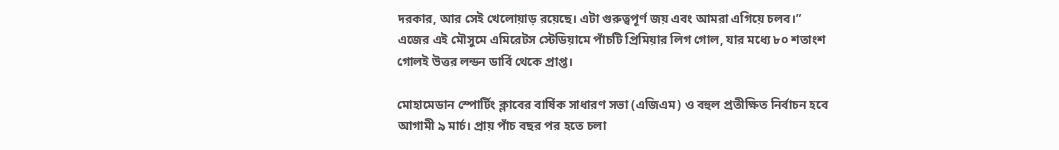দরকার, আর সেই খেলোয়াড় রয়েছে। এটা গুরুত্বপূর্ণ জয় এবং আমরা এগিয়ে চলব।”
এজের এই মৌসুমে এমিরেটস স্টেডিয়ামে পাঁচটি প্রিমিয়ার লিগ গোল, যার মধ্যে ৮০ শতাংশ গোলই উত্তর লন্ডন ডার্বি থেকে প্রাপ্ত।

মোহামেডান স্পোর্টিং ক্লাবের বার্ষিক সাধারণ সভা (এজিএম) ও বহুল প্রতীক্ষিত নির্বাচন হবে আগামী ৯ মার্চ। প্রায় পাঁচ বছর পর হতে চলা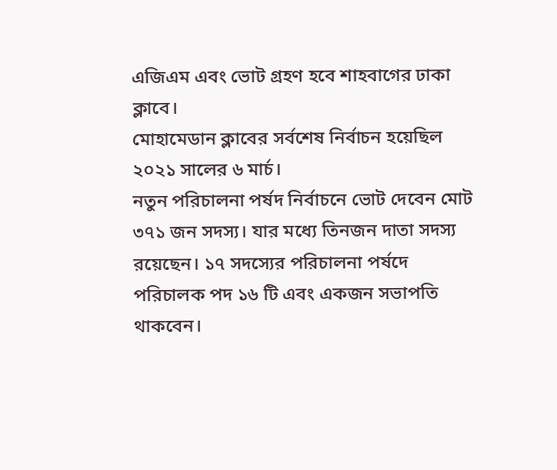এজিএম এবং ভোট গ্রহণ হবে শাহবাগের ঢাকা ক্লাবে।
মোহামেডান ক্লাবের সর্বশেষ নির্বাচন হয়েছিল ২০২১ সালের ৬ মার্চ।
নতুন পরিচালনা পর্ষদ নির্বাচনে ভোট দেবেন মোট ৩৭১ জন সদস্য। যার মধ্যে তিনজন দাতা সদস্য রয়েছেন। ১৭ সদস্যের পরিচালনা পর্ষদে পরিচালক পদ ১৬ টি এবং একজন সভাপতি থাকবেন।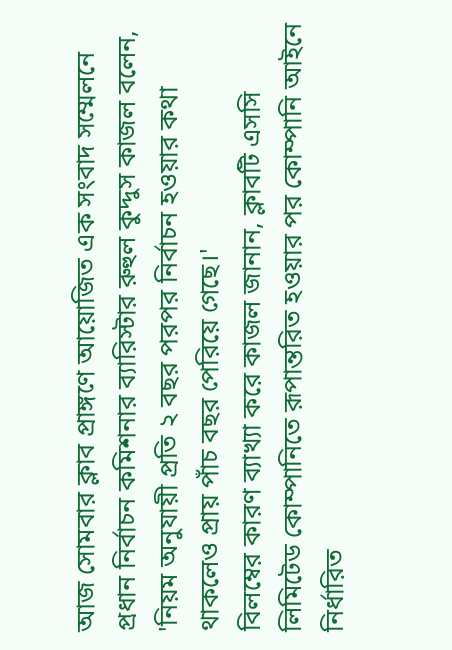আজ সোমবার ক্লাব প্রাঙ্গণে আয়োজিত এক সংবাদ সম্মেলনে প্রধান নির্বাচন কমিশনার ব্যারিস্টার রুহুল কুদ্দুস কাজল বলেন,
'নিয়ম অনুযায়ী প্রতি ২ বছর পরপর নির্বাচন হওয়ার কথা থাকলেও প্রায় পাঁচ বছর পেরিয়ে গেছে।'
বিলম্বের কারণ ব্যাখ্যা করে কাজল জানান, ক্লাবটি এসসি লিমিটেড কোম্পানিতে রূপান্তরিত হওয়ার পর কোম্পানি আইনে নির্ধারিত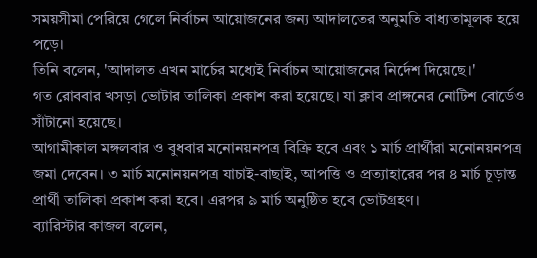সময়সীমা পেরিয়ে গেলে নির্বাচন আয়োজনের জন্য আদালতের অনুমতি বাধ্যতামূলক হয়ে পড়ে।
তিনি বলেন, 'আদালত এখন মার্চের মধ্যেই নির্বাচন আয়োজনের নির্দেশ দিয়েছে।'
গত রোববার খসড়া ভোটার তালিকা প্রকাশ করা হয়েছে। যা ক্লাব প্রাঙ্গনের নোটিশ বোর্ডেও সাঁটানো হয়েছে।
আগামীকাল মঙ্গলবার ও বুধবার মনোনয়নপত্র বিক্রি হবে এবং ১ মার্চ প্রার্থীরা মনোনয়নপত্র জমা দেবেন। ৩ মার্চ মনোনয়নপত্র যাচাই-বাছাই, আপত্তি ও প্রত্যাহারের পর ৪ মার্চ চূড়ান্ত প্রার্থী তালিকা প্রকাশ করা হবে। এরপর ৯ মার্চ অনুষ্ঠিত হবে ভোটগ্রহণ।
ব্যারিস্টার কাজল বলেন,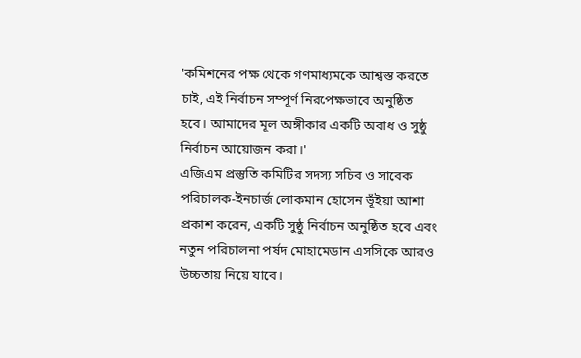'কমিশনের পক্ষ থেকে গণমাধ্যমকে আশ্বস্ত করতে চাই, এই নির্বাচন সম্পূর্ণ নিরপেক্ষভাবে অনুষ্ঠিত হবে। আমাদের মূল অঙ্গীকার একটি অবাধ ও সুষ্ঠু নির্বাচন আয়োজন করা।'
এজিএম প্রস্তুতি কমিটির সদস্য সচিব ও সাবেক পরিচালক-ইনচার্জ লোকমান হোসেন ভূঁইয়া আশা প্রকাশ করেন, একটি সুষ্ঠু নির্বাচন অনুষ্ঠিত হবে এবং নতুন পরিচালনা পর্ষদ মোহামেডান এসসিকে আরও উচ্চতায় নিয়ে যাবে।